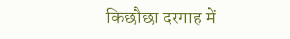किछौछा दरगाह में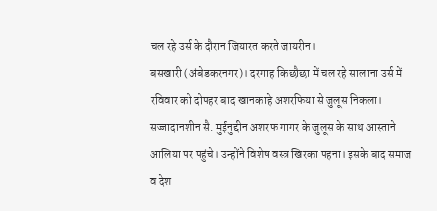चल रहे उर्स के दौरान जियारत करते जायरीन।
बसखारी (अंबेडकरनगर)। दरगाह किछौछा में चल रहे सालाना उर्स में रविवार को दोपहर बाद खानकाहे अशरफिया से जुलूस निकला। सज्जादानशीन सै. मुईनुद्दीन अशरफ गागर के जुलूस के साथ आस्ताने आलिया पर पहुंचे। उन्होंने विशेष वस्त्र खिरका पहना। इसके बाद समाज व देश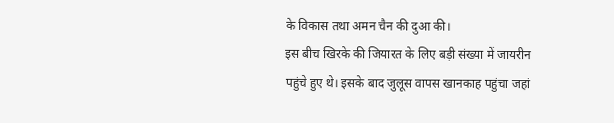के विकास तथा अमन चैन की दुआ की।
इस बीच खिरके की जियारत के लिए बड़ी संख्या में जायरीन पहुंचे हुए थे। इसके बाद जुलूस वापस खानकाह पहुंचा जहां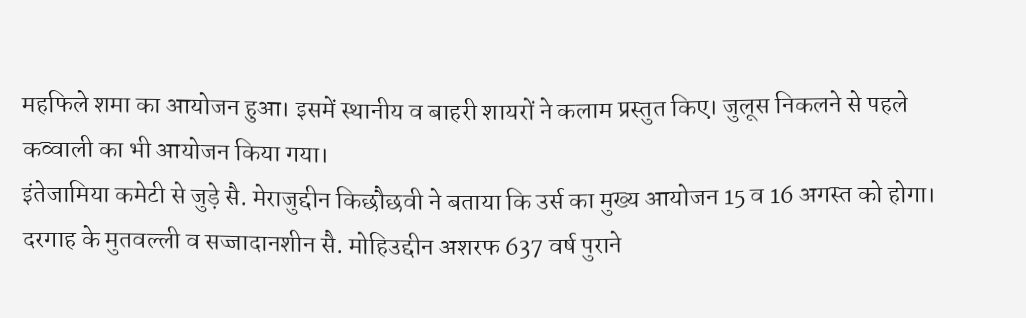महफिले शमा का आयोजन हुआ। इसमें स्थानीय व बाहरी शायरों ने कलाम प्रस्तुत किए। जुलूस निकलने से पहले कव्वाली का भी आयोजन किया गया।
इंतेजामिया कमेटी से जुड़े सै. मेराजुद्दीन किछौछवी ने बताया कि उर्स का मुख्य आयोजन 15 व 16 अगस्त को होगा। दरगाह के मुतवल्ली व सज्जादानशीन सै. मोहिउद्दीन अशरफ 637 वर्ष पुराने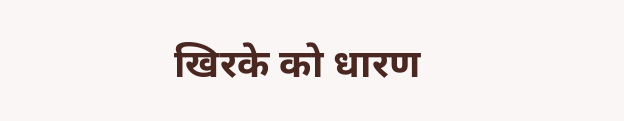खिरके को धारण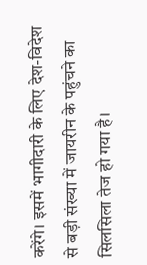करेंगे। इसमें भागीदारी के लिए देश-विदेश से बड़ी संख्या में जायरीन के पहुंचने का सिलसिला तेज हो गया है।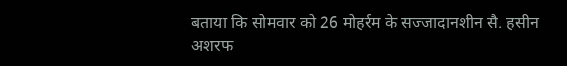बताया कि सोमवार को 26 मोहर्रम के सज्जादानशीन सै. हसीन अशरफ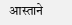आस्ताने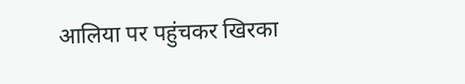आलिया पर पहुंचकर खिरका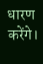धारण करेंगे।